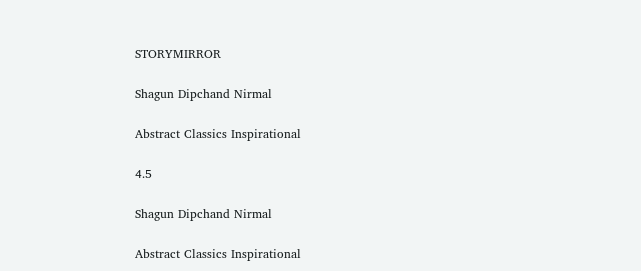STORYMIRROR

Shagun Dipchand Nirmal

Abstract Classics Inspirational

4.5

Shagun Dipchand Nirmal

Abstract Classics Inspirational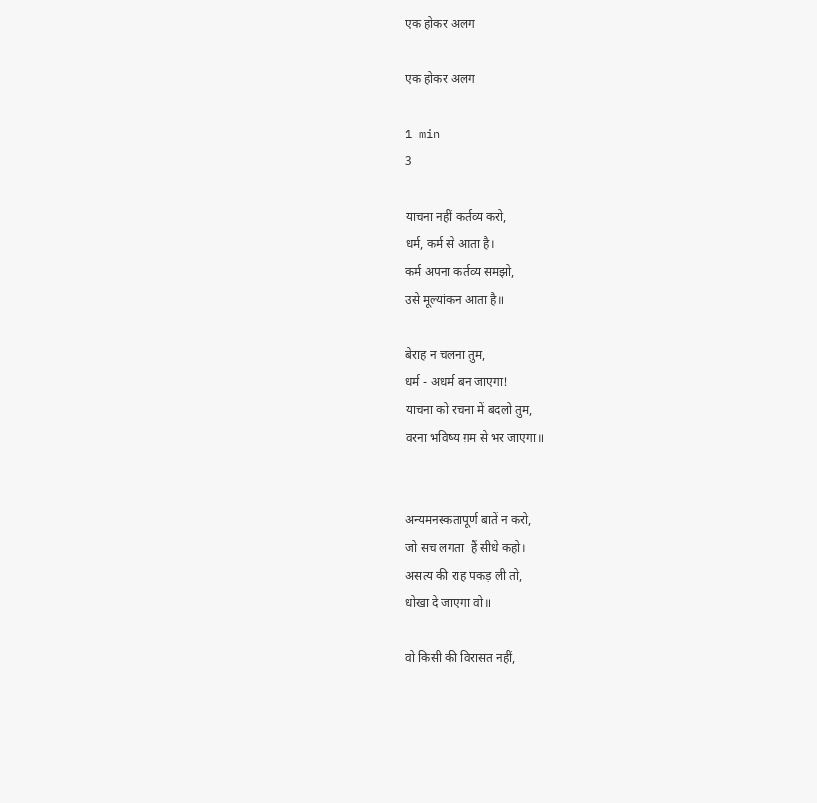एक होकर अलग

एक होकर अलग

1 min
3

याचना नहीं कर्तव्य करो,
धर्म, कर्म से आता है।
कर्म अपना कर्तव्य समझो,
उसे मूल्यांकन आता है॥

बेराह न चलना तुम,
धर्म - अधर्म बन जाएगा!
याचना को रचना में बदलो तुम,
वरना भविष्य ग़म से भर जाएगा॥


अन्यमनस्कतापूर्ण बातें न करो,
जो सच लगता  हैं सीधे कहो।
असत्य की राह पकड़ ली तो,
धोखा दे जाएगा वो॥

वो किसी की विरासत नहीं,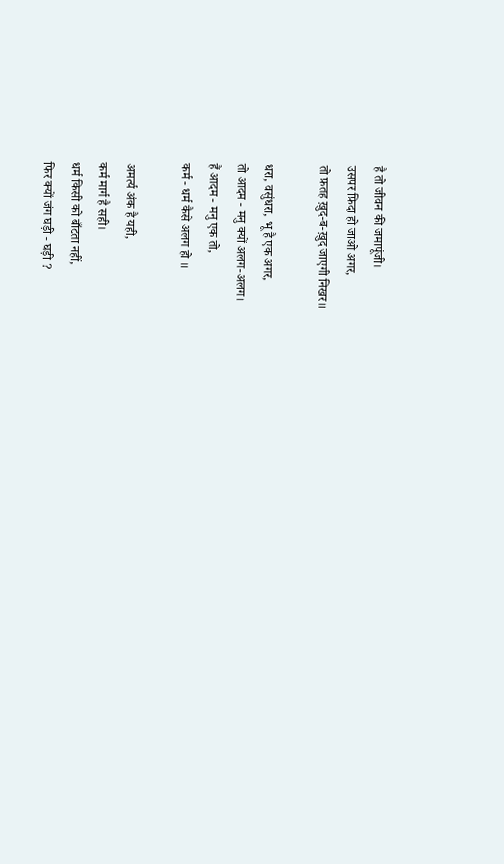है तो जीवन की जमापूंजी।
उसपर फ़िदा हो जाओ अगर,
तो फ़तह ख़ुद-ब-ख़ुद जाएगी निखर॥

धरा, वसुंधरा, भू है एक अगर,
तो आदम - मनु क्यों अलग-अलग।
हैं आदम - मनु एक तो,
कर्म - धर्म कैसे अलग हो ॥

अमर्त्य अंक है यही,
कर्म मार्ग है सही।
धर्म किसी को बाँटता नहीं,
फिर क्यों जंग घड़ी - घड़ी ?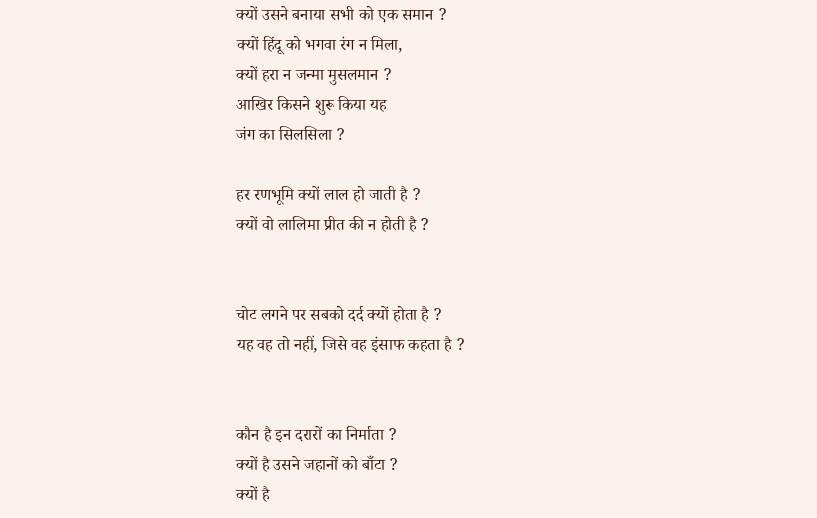क्यों उसने बनाया सभी को एक समान ?
क्यों हिंदू को भगवा रंग न मिला,
क्यों हरा न जन्मा मुसलमान ?
आखिर किसने शुरू किया यह
जंग का सिलसिला ?

हर रणभूमि क्यों लाल हो जाती है ?
क्यों वो लालिमा प्रीत की न होती है ?


चोट लगने पर सबको दर्द क्यों होता है ?
यह वह तो नहीं, जिसे वह इंसाफ कहता है ?


कौन है इन दरारों का निर्माता ?
क्यों है उसने जहानों को बाँटा ?
क्यों है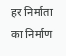हर निर्माता का निर्माण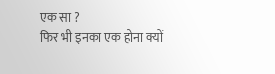एक सा ?
फिर भी इनका एक होना क्यों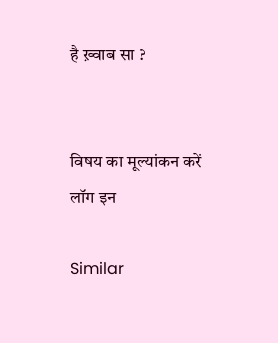है ख़्वाब सा ?


विषय का मूल्यांकन करें
लॉग इन

Similar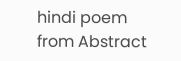hindi poem from Abstract